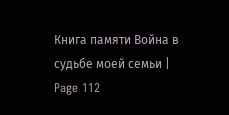Книга памяти Война в судьбе моей семьи | Page 112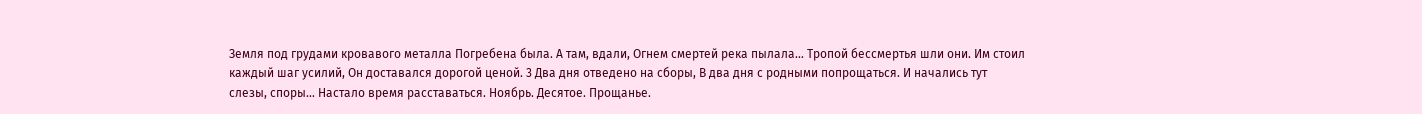Земля под грудами кровавого металла Погребена была. А там, вдали, Огнем смертей река пылала... Тропой бессмертья шли они. Им стоил каждый шаг усилий, Он доставался дорогой ценой. 3 Два дня отведено на сборы, В два дня с родными попрощаться. И начались тут слезы, споры... Настало время расставаться. Ноябрь. Десятое. Прощанье.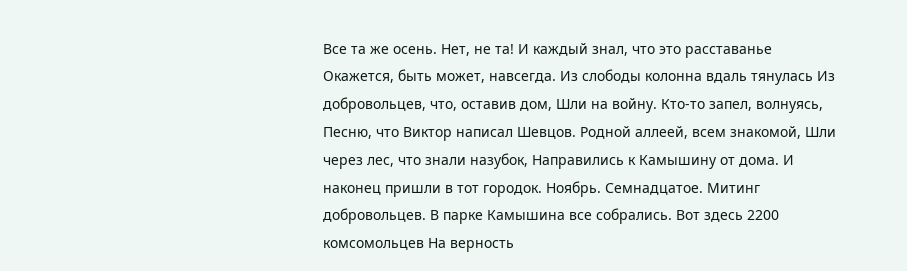Все та же осень. Нет, не та! И каждый знал, что это расставанье Окажется, быть может, навсегда. Из слободы колонна вдаль тянулась Из добровольцев, что, оставив дом, Шли на войну. Кто-то запел, волнуясь, Песню, что Виктор написал Шевцов. Родной аллеей, всем знакомой, Шли через лес, что знали назубок, Направились к Камышину от дома. И наконец пришли в тот городок. Ноябрь. Семнадцатое. Митинг добровольцев. В парке Камышина все собрались. Вот здесь 2200 комсомольцев На верность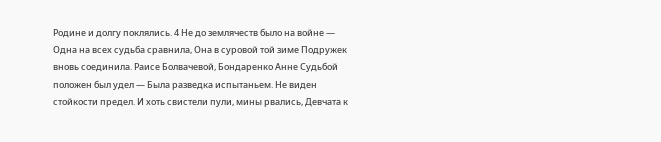Родине и долгу поклялись. 4 Не до землячеств было на войне — Одна на всех судьба сравнила, Она в суровой той зиме Подружек вновь соединила. Раисе Болвачевой, Бондаренко Анне Судьбой положен был удел — Была разведка испытаньем. Не виден стойкости предел. И хоть свистели пули, мины рвались, Девчата к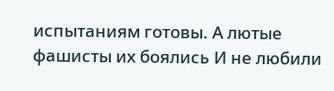испытаниям готовы. А лютые фашисты их боялись И не любили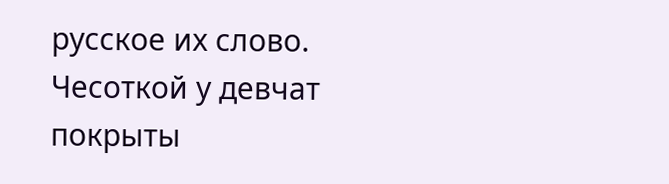русское их слово. Чесоткой у девчат покрыты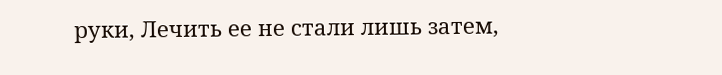руки, Лечить ее не стали лишь затем,